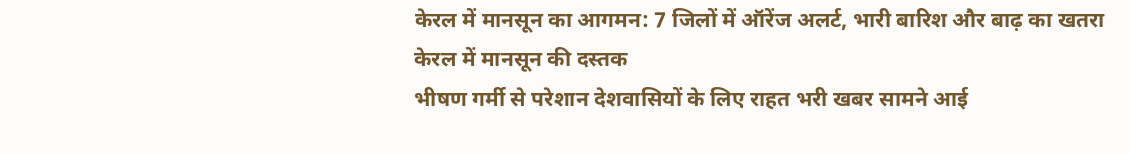केरल में मानसून का आगमन: 7 जिलों में ऑरेंज अलर्ट, भारी बारिश और बाढ़ का खतरा
केरल में मानसून की दस्तक
भीषण गर्मी से परेशान देशवासियों के लिए राहत भरी खबर सामने आई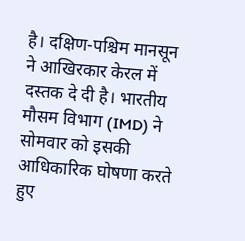है। दक्षिण-पश्चिम मानसून ने आखिरकार केरल में दस्तक दे दी है। भारतीय मौसम विभाग (IMD) ने सोमवार को इसकी आधिकारिक घोषणा करते हुए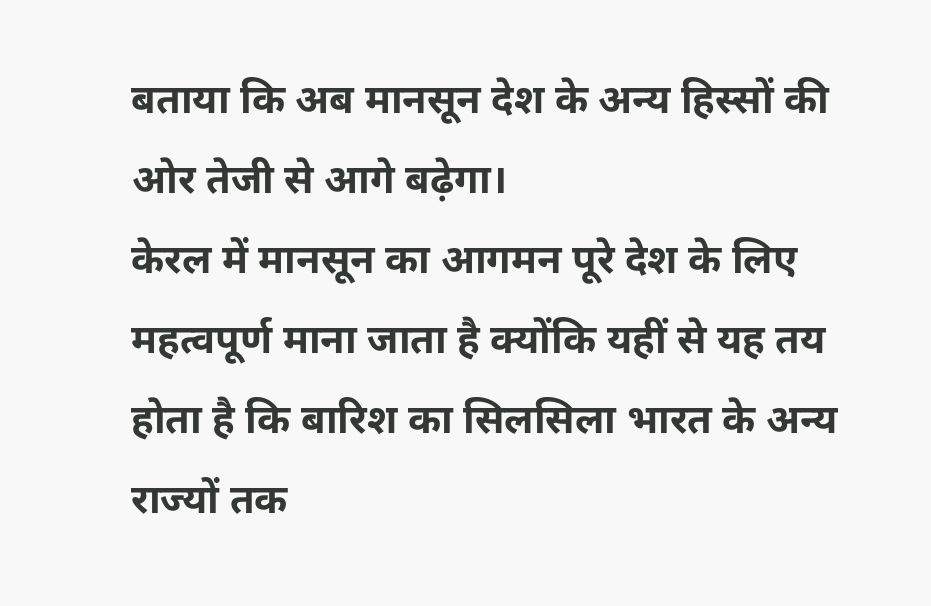बताया कि अब मानसून देश के अन्य हिस्सों की ओर तेजी से आगे बढ़ेगा।
केरल में मानसून का आगमन पूरे देश के लिए महत्वपूर्ण माना जाता है क्योंकि यहीं से यह तय होता है कि बारिश का सिलसिला भारत के अन्य राज्यों तक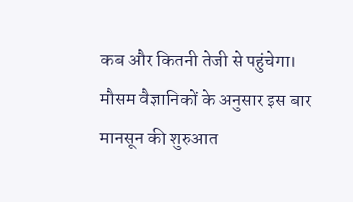कब और कितनी तेजी से पहुंचेगा। मौसम वैज्ञानिकों के अनुसार इस बार मानसून की शुरुआत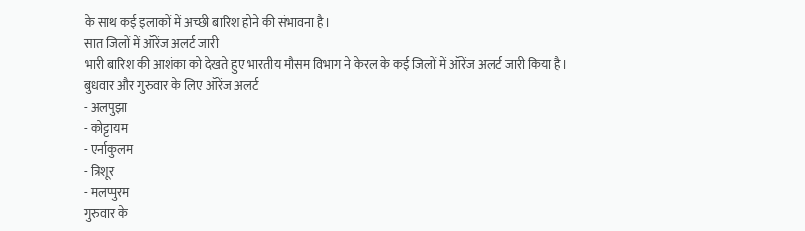के साथ कई इलाकों में अच्छी बारिश होने की संभावना है।
सात जिलों में ऑरेंज अलर्ट जारी
भारी बारिश की आशंका को देखते हुए भारतीय मौसम विभाग ने केरल के कई जिलों में ऑरेंज अलर्ट जारी किया है।
बुधवार और गुरुवार के लिए ऑरेंज अलर्ट
- अलपुझा
- कोट्टायम
- एर्नाकुलम
- त्रिशूर
- मलप्पुरम
गुरुवार के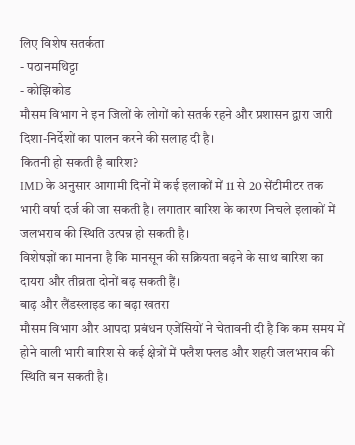लिए विशेष सतर्कता
- पठानमथिट्टा
- कोझिकोड
मौसम विभाग ने इन जिलों के लोगों को सतर्क रहने और प्रशासन द्वारा जारी दिशा-निर्देशों का पालन करने की सलाह दी है।
कितनी हो सकती है बारिश?
IMD के अनुसार आगामी दिनों में कई इलाकों में 11 से 20 सेंटीमीटर तक भारी वर्षा दर्ज की जा सकती है। लगातार बारिश के कारण निचले इलाकों में जलभराव की स्थिति उत्पन्न हो सकती है।
विशेषज्ञों का मानना है कि मानसून की सक्रियता बढ़ने के साथ बारिश का दायरा और तीव्रता दोनों बढ़ सकती हैं।
बाढ़ और लैंडस्लाइड का बढ़ा खतरा
मौसम विभाग और आपदा प्रबंधन एजेंसियों ने चेतावनी दी है कि कम समय में होने वाली भारी बारिश से कई क्षेत्रों में फ्लैश फ्लड और शहरी जलभराव की स्थिति बन सकती है।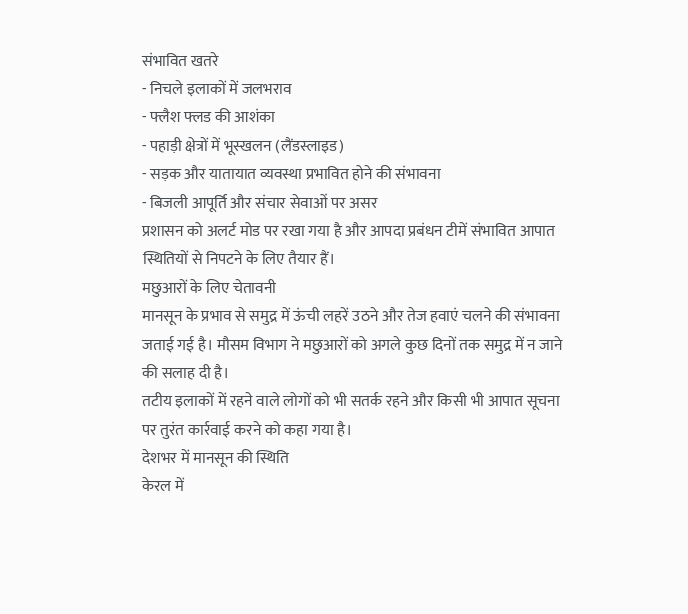संभावित खतरे
- निचले इलाकों में जलभराव
- फ्लैश फ्लड की आशंका
- पहाड़ी क्षेत्रों में भूस्खलन (लैंडस्लाइड)
- सड़क और यातायात व्यवस्था प्रभावित होने की संभावना
- बिजली आपूर्ति और संचार सेवाओं पर असर
प्रशासन को अलर्ट मोड पर रखा गया है और आपदा प्रबंधन टीमें संभावित आपात स्थितियों से निपटने के लिए तैयार हैं।
मछुआरों के लिए चेतावनी
मानसून के प्रभाव से समुद्र में ऊंची लहरें उठने और तेज हवाएं चलने की संभावना जताई गई है। मौसम विभाग ने मछुआरों को अगले कुछ दिनों तक समुद्र में न जाने की सलाह दी है।
तटीय इलाकों में रहने वाले लोगों को भी सतर्क रहने और किसी भी आपात सूचना पर तुरंत कार्रवाई करने को कहा गया है।
देशभर में मानसून की स्थिति
केरल में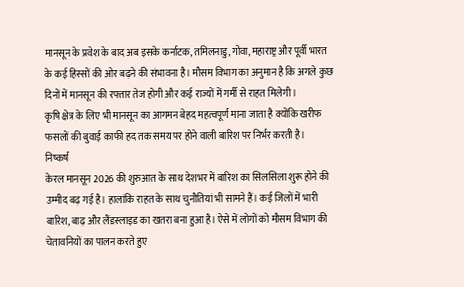मानसून के प्रवेश के बाद अब इसके कर्नाटक, तमिलनाडु, गोवा, महाराष्ट्र और पूर्वी भारत के कई हिस्सों की ओर बढ़ने की संभावना है। मौसम विभाग का अनुमान है कि अगले कुछ दिनों में मानसून की रफ्तार तेज होगी और कई राज्यों में गर्मी से राहत मिलेगी।
कृषि क्षेत्र के लिए भी मानसून का आगमन बेहद महत्वपूर्ण माना जाता है क्योंकि खरीफ फसलों की बुवाई काफी हद तक समय पर होने वाली बारिश पर निर्भर करती है।
निष्कर्ष
केरल मानसून 2026 की शुरुआत के साथ देशभर में बारिश का सिलसिला शुरू होने की उम्मीद बढ़ गई है। हालांकि राहत के साथ चुनौतियां भी सामने हैं। कई जिलों में भारी बारिश, बाढ़ और लैंडस्लाइड का खतरा बना हुआ है। ऐसे में लोगों को मौसम विभाग की चेतावनियों का पालन करते हुए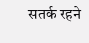सतर्क रहने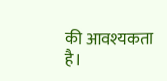की आवश्यकता है।